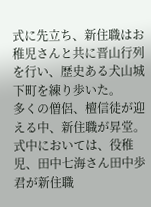式に先立ち、新住職はお稚児さんと共に晋山行列を行い、歴史ある犬山城下町を練り歩いた。
多くの僧侶、檀信徒が迎える中、新住職が昇堂。
式中においては、役稚児、田中七海さん田中歩君が新住職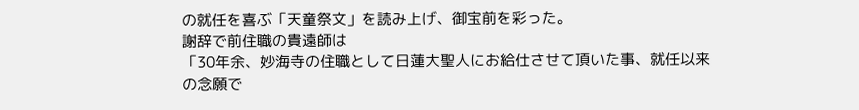の就任を喜ぶ「天童祭文」を読み上げ、御宝前を彩った。
謝辞で前住職の貴遠師は
「30年余、妙海寺の住職として日蓮大聖人にお給仕させて頂いた事、就任以来の念願で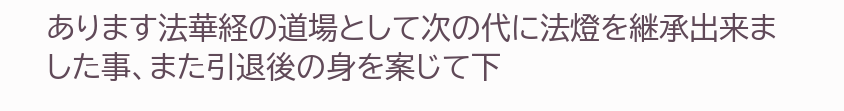あります法華経の道場として次の代に法燈を継承出来ました事、また引退後の身を案じて下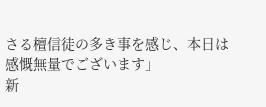さる檀信徒の多き事を感じ、本日は感慨無量でございます」
新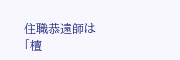住職恭遠師は
「檀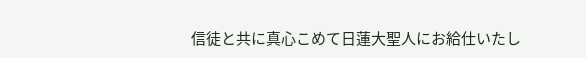信徒と共に真心こめて日蓮大聖人にお給仕いたし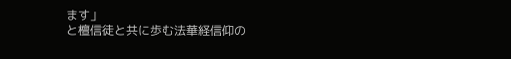ます」
と檀信徒と共に歩む法華経信仰の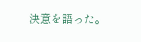決意を語った。